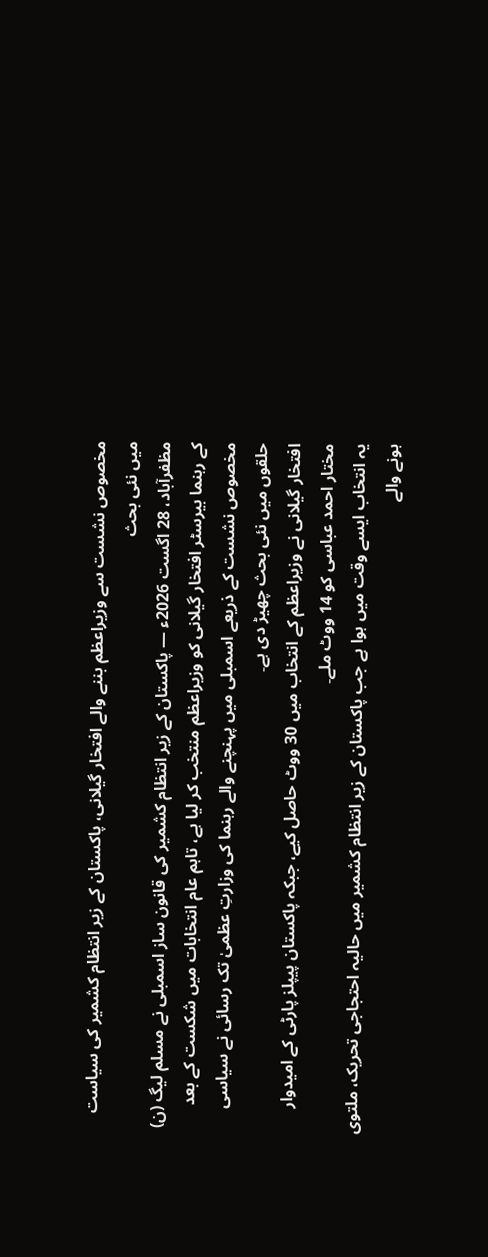مخصوص نشست سے وزیراعظم بننے والے افتخار گیلانی، پاکستان کے زیر انتظام کشمیر کی سیاست میں نئی بحث
مظفرآباد، 28 اگست 2026ء — پاکستان کے زیر انتظام کشمیر کی قانون ساز اسمبلی نے مسلم لیگ (ن) کے رہنما بیرسٹر افتخار گیلانی کو وزیراعظم منتخب کر لیا ہے، تاہم عام انتخابات میں شکست کے بعد مخصوص نشست کے ذریعے اسمبلی میں پہنچنے والے رہنما کی وزارتِ عظمیٰ تک رسائی نے سیاسی حلقوں میں نئی بحث چھیڑ دی ہے۔
افتخار گیلانی نے وزیراعظم کے انتخاب میں 30 ووٹ حاصل کیے، جبکہ پاکستان پیپلز پارٹی کے امیدوار مختار احمد عباسی کو 14 ووٹ ملے۔
یہ انتخاب ایسے وقت میں ہوا ہے جب پاکستان کے زیر انتظام کشمیر میں حالیہ احتجاجی تحریک، ملتوی ہونے والے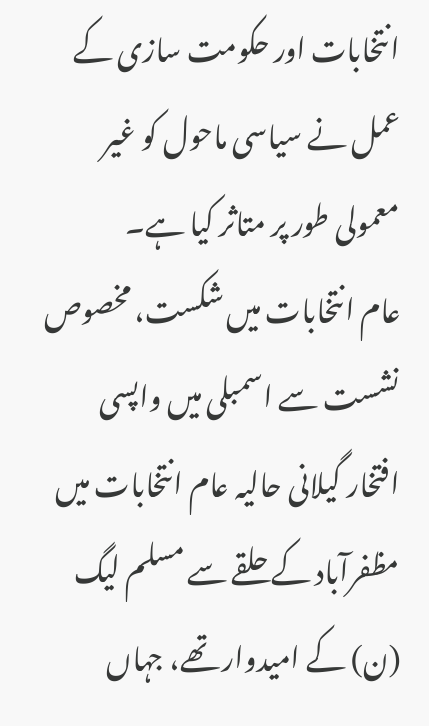انتخابات اور حکومت سازی کے عمل نے سیاسی ماحول کو غیر معمولی طور پر متاثر کیا ہے۔
عام انتخابات میں شکست، مخصوص نشست سے اسمبلی میں واپسی
افتخار گیلانی حالیہ عام انتخابات میں مظفرآباد کے حلقے سے مسلم لیگ (ن) کے امیدوار تھے، جہاں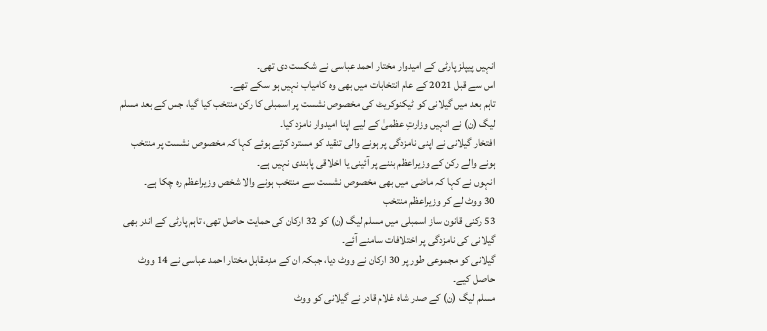انہیں پیپلز پارٹی کے امیدوار مختار احمد عباسی نے شکست دی تھی۔
اس سے قبل 2021 کے عام انتخابات میں بھی وہ کامیاب نہیں ہو سکے تھے۔
تاہم بعد میں گیلانی کو ٹیکنوکریٹ کی مخصوص نشست پر اسمبلی کا رکن منتخب کیا گیا، جس کے بعد مسلم لیگ (ن) نے انہیں وزارتِ عظمیٰ کے لیے اپنا امیدوار نامزد کیا۔
افتخار گیلانی نے اپنی نامزدگی پر ہونے والی تنقید کو مسترد کرتے ہوئے کہا کہ مخصوص نشست پر منتخب ہونے والے رکن کے وزیراعظم بننے پر آئینی یا اخلاقی پابندی نہیں ہے۔
انہوں نے کہا کہ ماضی میں بھی مخصوص نشست سے منتخب ہونے والا شخص وزیراعظم رہ چکا ہے۔
30 ووٹ لے کر وزیراعظم منتخب
53 رکنی قانون ساز اسمبلی میں مسلم لیگ (ن) کو 32 ارکان کی حمایت حاصل تھی، تاہم پارٹی کے اندر بھی گیلانی کی نامزدگی پر اختلافات سامنے آئے۔
گیلانی کو مجموعی طور پر 30 ارکان نے ووٹ دیا، جبکہ ان کے مدِمقابل مختار احمد عباسی نے 14 ووٹ حاصل کیے۔
مسلم لیگ (ن) کے صدر شاہ غلام قادر نے گیلانی کو ووٹ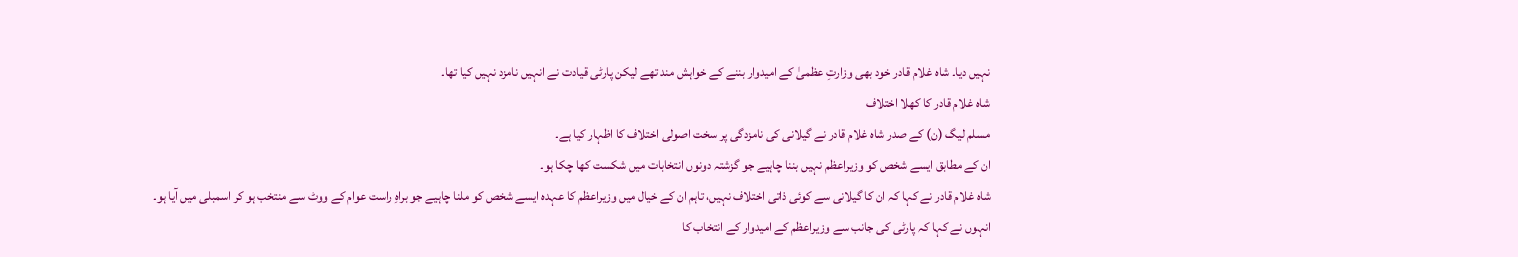نہیں دیا۔ شاہ غلام قادر خود بھی وزارتِ عظمیٰ کے امیدوار بننے کے خواہش مند تھے لیکن پارٹی قیادت نے انہیں نامزد نہیں کیا تھا۔
شاہ غلام قادر کا کھلا اختلاف
مسلم لیگ (ن) کے صدر شاہ غلام قادر نے گیلانی کی نامزدگی پر سخت اصولی اختلاف کا اظہار کیا ہے۔
ان کے مطابق ایسے شخص کو وزیراعظم نہیں بننا چاہیے جو گزشتہ دونوں انتخابات میں شکست کھا چکا ہو۔
شاہ غلام قادر نے کہا کہ ان کا گیلانی سے کوئی ذاتی اختلاف نہیں، تاہم ان کے خیال میں وزیراعظم کا عہدہ ایسے شخص کو ملنا چاہیے جو براہِ راست عوام کے ووٹ سے منتخب ہو کر اسمبلی میں آیا ہو۔
انہوں نے کہا کہ پارٹی کی جانب سے وزیراعظم کے امیدوار کے انتخاب کا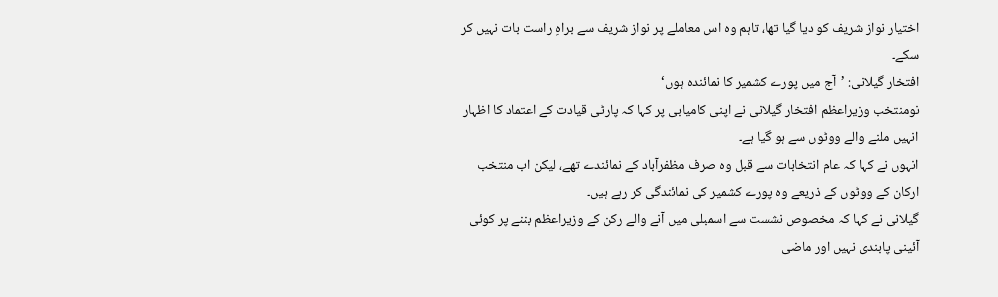اختیار نواز شریف کو دیا گیا تھا، تاہم وہ اس معاملے پر نواز شریف سے براہِ راست بات نہیں کر سکے۔
افتخار گیلانی: ’آج میں پورے کشمیر کا نمائندہ ہوں‘
نومنتخب وزیراعظم افتخار گیلانی نے اپنی کامیابی پر کہا کہ پارٹی قیادت کے اعتماد کا اظہار انہیں ملنے والے ووٹوں سے ہو گیا ہے۔
انہوں نے کہا کہ عام انتخابات سے قبل وہ صرف مظفرآباد کے نمائندے تھے، لیکن اب منتخب ارکان کے ووٹوں کے ذریعے وہ پورے کشمیر کی نمائندگی کر رہے ہیں۔
گیلانی نے کہا کہ مخصوص نشست سے اسمبلی میں آنے والے رکن کے وزیراعظم بننے پر کوئی آئینی پابندی نہیں اور ماضی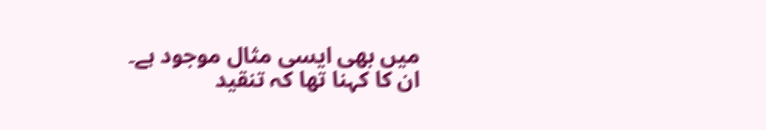میں بھی ایسی مثال موجود ہے۔
ان کا کہنا تھا کہ تنقید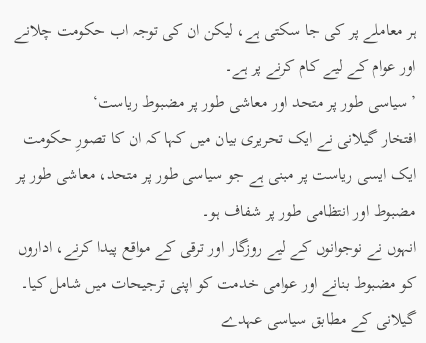ہر معاملے پر کی جا سکتی ہے، لیکن ان کی توجہ اب حکومت چلانے اور عوام کے لیے کام کرنے پر ہے۔
’سیاسی طور پر متحد اور معاشی طور پر مضبوط ریاست‘
افتخار گیلانی نے ایک تحریری بیان میں کہا کہ ان کا تصورِ حکومت ایک ایسی ریاست پر مبنی ہے جو سیاسی طور پر متحد، معاشی طور پر مضبوط اور انتظامی طور پر شفاف ہو۔
انہوں نے نوجوانوں کے لیے روزگار اور ترقی کے مواقع پیدا کرنے، اداروں کو مضبوط بنانے اور عوامی خدمت کو اپنی ترجیحات میں شامل کیا۔
گیلانی کے مطابق سیاسی عہدے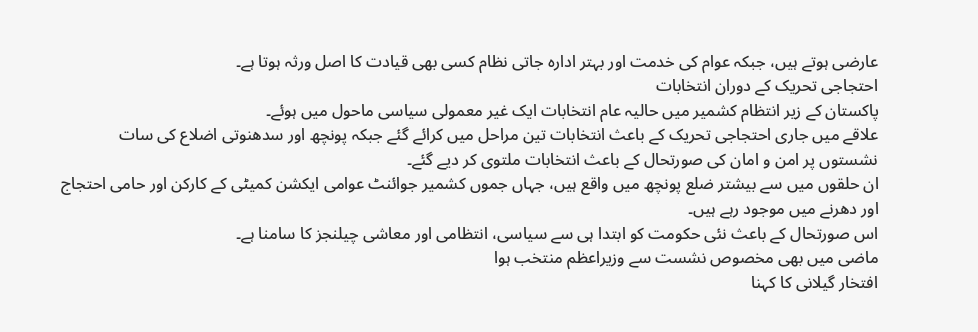عارضی ہوتے ہیں، جبکہ عوام کی خدمت اور بہتر ادارہ جاتی نظام کسی بھی قیادت کا اصل ورثہ ہوتا ہے۔
احتجاجی تحریک کے دوران انتخابات
پاکستان کے زیر انتظام کشمیر میں حالیہ عام انتخابات ایک غیر معمولی سیاسی ماحول میں ہوئے۔
علاقے میں جاری احتجاجی تحریک کے باعث انتخابات تین مراحل میں کرائے گئے جبکہ پونچھ اور سدھنوتی اضلاع کی سات نشستوں پر امن و امان کی صورتحال کے باعث انتخابات ملتوی کر دیے گئے۔
ان حلقوں میں سے بیشتر ضلع پونچھ میں واقع ہیں، جہاں جموں کشمیر جوائنٹ عوامی ایکشن کمیٹی کے کارکن اور حامی احتجاج اور دھرنے میں موجود رہے ہیں۔
اس صورتحال کے باعث نئی حکومت کو ابتدا ہی سے سیاسی، انتظامی اور معاشی چیلنجز کا سامنا ہے۔
ماضی میں بھی مخصوص نشست سے وزیراعظم منتخب ہوا
افتخار گیلانی کا کہنا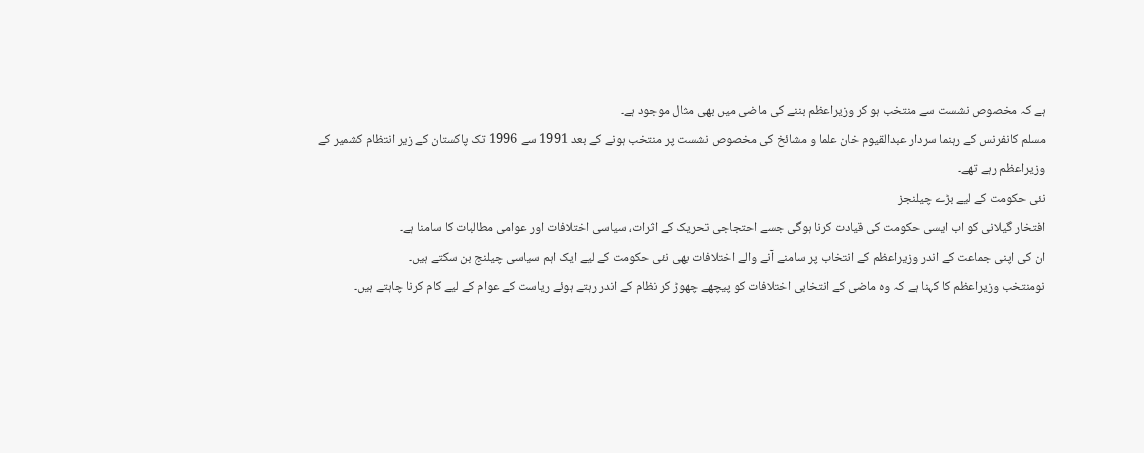ہے کہ مخصوص نشست سے منتخب ہو کر وزیراعظم بننے کی ماضی میں بھی مثال موجود ہے۔
مسلم کانفرنس کے رہنما سردار عبدالقیوم خان علما و مشائخ کی مخصوص نشست پر منتخب ہونے کے بعد 1991 سے 1996 تک پاکستان کے زیر انتظام کشمیر کے وزیراعظم رہے تھے۔
نئی حکومت کے لیے بڑے چیلنجز
افتخار گیلانی کو اب ایسی حکومت کی قیادت کرنا ہوگی جسے احتجاجی تحریک کے اثرات، سیاسی اختلافات اور عوامی مطالبات کا سامنا ہے۔
ان کی اپنی جماعت کے اندر وزیراعظم کے انتخاب پر سامنے آنے والے اختلافات بھی نئی حکومت کے لیے ایک اہم سیاسی چیلنج بن سکتے ہیں۔
نومنتخب وزیراعظم کا کہنا ہے کہ وہ ماضی کے انتخابی اختلافات کو پیچھے چھوڑ کر نظام کے اندر رہتے ہوئے ریاست کے عوام کے لیے کام کرنا چاہتے ہیں۔